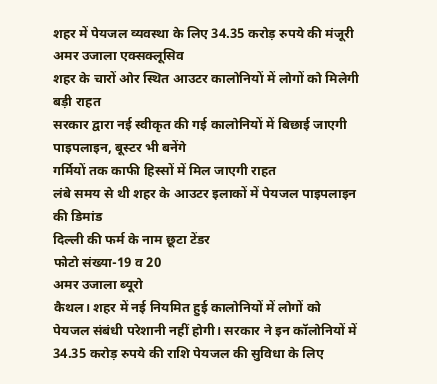शहर में पेयजल व्यवस्था के लिए 34.35 करोड़ रुपये की मंजूरी
अमर उजाला एक्सक्लूसिव
शहर के चारों ओर स्थित आउटर कालोनियों में लोगों को मिलेगी बड़ी राहत
सरकार द्वारा नई स्वीकृत की गई कालोनियों में बिछाई जाएगी पाइपलाइन, बूस्टर भी बनेंगे
गर्मियों तक काफी हिस्सों में मिल जाएगी राहत
लंबे समय से थी शहर के आउटर इलाकों में पेयजल पाइपलाइन की डिमांड
दिल्ली की फर्म के नाम छूटा टेंडर
फोटो संख्या-19 व 20
अमर उजाला ब्यूरो
कैथल। शहर में नई नियमित हुई कालोनियों में लोगों को पेयजल संबंधी परेशानी नहीं होगी। सरकार ने इन कॉलोनियों में 34.35 करोड़ रुपये की राशि पेयजल की सुविधा के लिए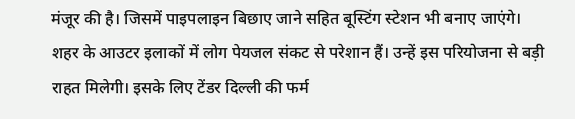मंजूर की है। जिसमें पाइपलाइन बिछाए जाने सहित बूस्टिंग स्टेशन भी बनाए जाएंगे। शहर के आउटर इलाकों में लोग पेयजल संकट से परेशान हैं। उन्हें इस परियोजना से बड़ी राहत मिलेगी। इसके लिए टेंडर दिल्ली की फर्म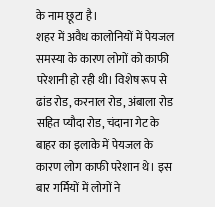के नाम छूटा है।
शहर में अवैध कालोनियों में पेयजल समस्या के कारण लोगों को काफी परेशानी हो रही थी। विशेष रूप से ढांड रोड, करनाल रोड, अंबाला रोड सहित प्यौदा रोड, चंदाना गेट के बाहर का इलाके में पेयजल के कारण लोग काफी परेशान थे। इस बार गर्मियों में लोगों ने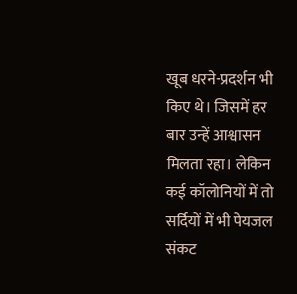खूब धरने-प्रदर्शन भी किए थे। जिसमें हर बार उन्हें आश्वासन मिलता रहा। लेकिन कई कॉलोनियों में तो सर्दियों में भी पेयजल संकट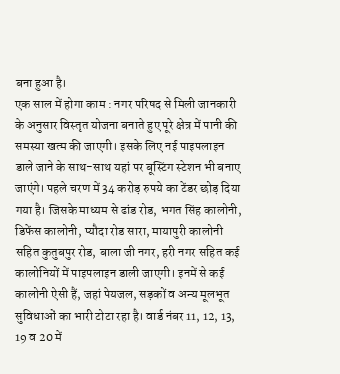बना हुआ है।
एक साल में होगा काम : नगर परिषद से मिली जानकारी के अनुसार विस्तृत योजना बनाते हुए पूरे क्षेत्र में पानी की समस्या खत्म की जाएगी। इसके लिए नई पाइपलाइन डाले जाने के साथ-साथ यहां पर बूस्टिंग स्टेशन भी बनाए जाएंगे। पहले चरण में 34 करोड़ रुपये का टेंडर छोड़ दिया गया है। जिसके माध्यम से ढांड रोड, भगत सिंह कालोनी, डिफेंस कालोनी, प्यौदा रोड सारा, मायापुरी कालोनी सहित कुतुबपुर रोड, बाला जी नगर, हरी नगर सहित कई कालोनियों में पाइपलाइन डाली जाएगी। इनमें से कई कालोनी ऐसी हैं, जहां पेयजल, सड़कों व अन्य मूलभूत सुविधाओं का भारी टोटा रहा है। वार्ड नंबर 11, 12, 13, 19 व 20 में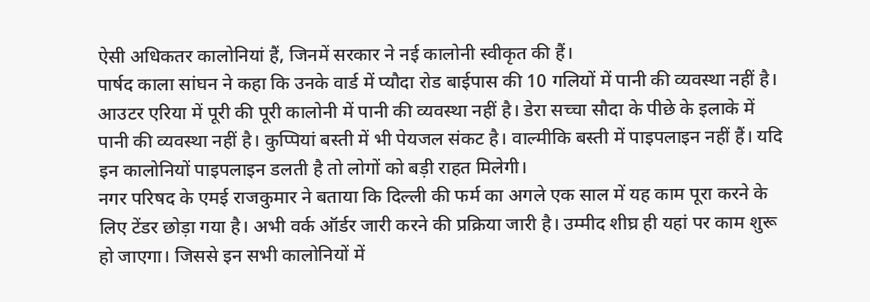ऐसी अधिकतर कालोनियां हैं, जिनमें सरकार ने नई कालोनी स्वीकृत की हैं।
पार्षद काला सांघन ने कहा कि उनके वार्ड में प्यौदा रोड बाईपास की 10 गलियों में पानी की व्यवस्था नहीं है। आउटर एरिया में पूरी की पूरी कालोनी में पानी की व्यवस्था नहीं है। डेरा सच्चा सौदा के पीछे के इलाके में पानी की व्यवस्था नहीं है। कुप्पियां बस्ती में भी पेयजल संकट है। वाल्मीकि बस्ती में पाइपलाइन नहीं हैं। यदि इन कालोनियों पाइपलाइन डलती है तो लोगों को बड़ी राहत मिलेगी।
नगर परिषद के एमई राजकुमार ने बताया कि दिल्ली की फर्म का अगले एक साल में यह काम पूरा करने के लिए टेंडर छोड़ा गया है। अभी वर्क ऑर्डर जारी करने की प्रक्रिया जारी है। उम्मीद शीघ्र ही यहां पर काम शुरू हो जाएगा। जिससे इन सभी कालोनियों में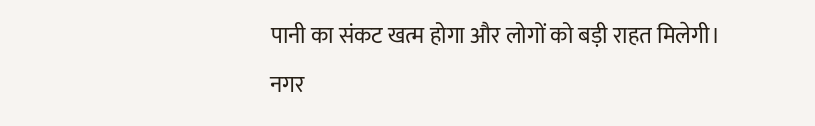पानी का संकट खत्म होगा और लोगों को बड़ी राहत मिलेगी।
नगर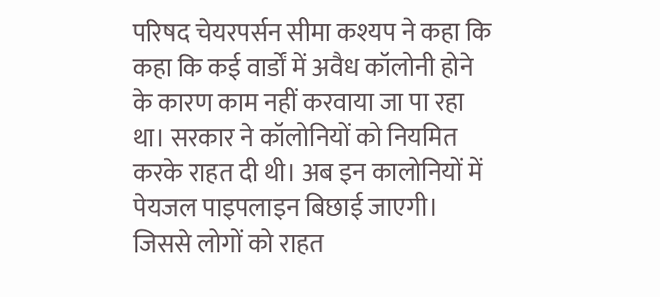परिषद चेयरपर्सन सीमा कश्यप ने कहा कि कहा कि कई वार्डों में अवैध कॉलोनी होने के कारण काम नहीं करवाया जा पा रहा था। सरकार ने कॉलोनियों को नियमित करके राहत दी थी। अब इन कालोनियों में पेयजल पाइपलाइन बिछाई जाएगी। जिससे लोगों को राहत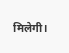मिलेगी।